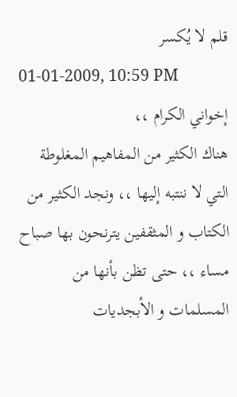قلم لا يُكسر
01-01-2009, 10:59 PM
إخواني الكرام ،،
هناك الكثير من المفاهيم المغلوطة التي لا ننتبه إليها ،، ونجد الكثير من الكتاب و المثقفين يترنحون بها صباح مساء ،، حتى تظن بأنها من المسلمات و الأبجديات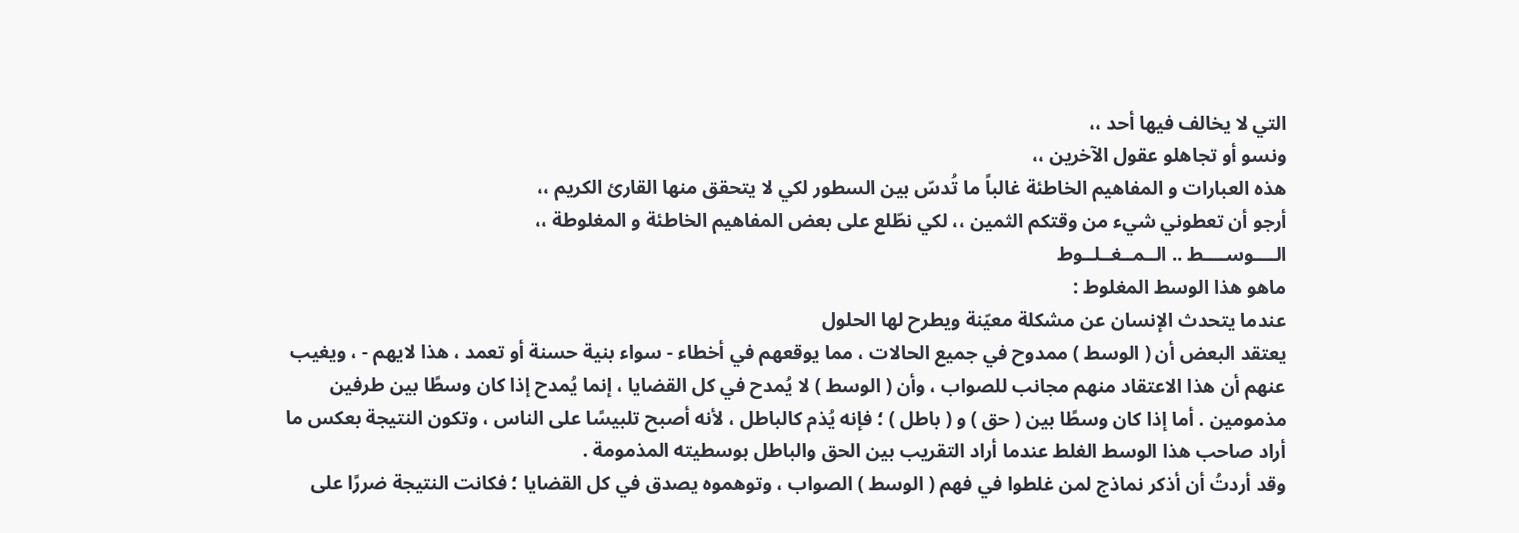التي لا يخالف فيها أحد ،،
ونسو أو تجاهلو عقول الآخرين ،،
هذه العبارات و المفاهيم الخاطئة غالباً ما تُدسّ بين السطور لكي لا يتحقق منها القارئ الكريم ،،
أرجو أن تعطوني شيء من وقتكم الثمين ،، لكي نطّلع على بعض المفاهيم الخاطئة و المغلوطة ،،
الــــوســــط .. الــمــغــلــوط
ماهو هذا الوسط المغلوط :
عندما يتحدث الإنسان عن مشكلة معيّنة ويطرح لها الحلول
يعتقد البعض أن ( الوسط ) ممدوح في جميع الحالات ، مما يوقعهم في أخطاء - سواء بنية حسنة أو تعمد ، هذا لايهم - ، ويغيب عنهم أن هذا الاعتقاد منهم مجانب للصواب ، وأن ( الوسط ) لا يُمدح في كل القضايا ، إنما يُمدح إذا كان وسطًا بين طرفين مذمومين . أما إذا كان وسطًا بين ( حق ) و ( باطل ) ؛ فإنه يُذم كالباطل ، لأنه أصبح تلبيسًا على الناس ، وتكون النتيجة بعكس ما أراد صاحب هذا الوسط الغلط عندما أراد التقريب بين الحق والباطل بوسطيته المذمومة .
وقد أردتُ أن أذكر نماذج لمن غلطوا في فهم ( الوسط ) الصواب ، وتوهموه يصدق في كل القضايا ؛ فكانت النتيجة ضررًا على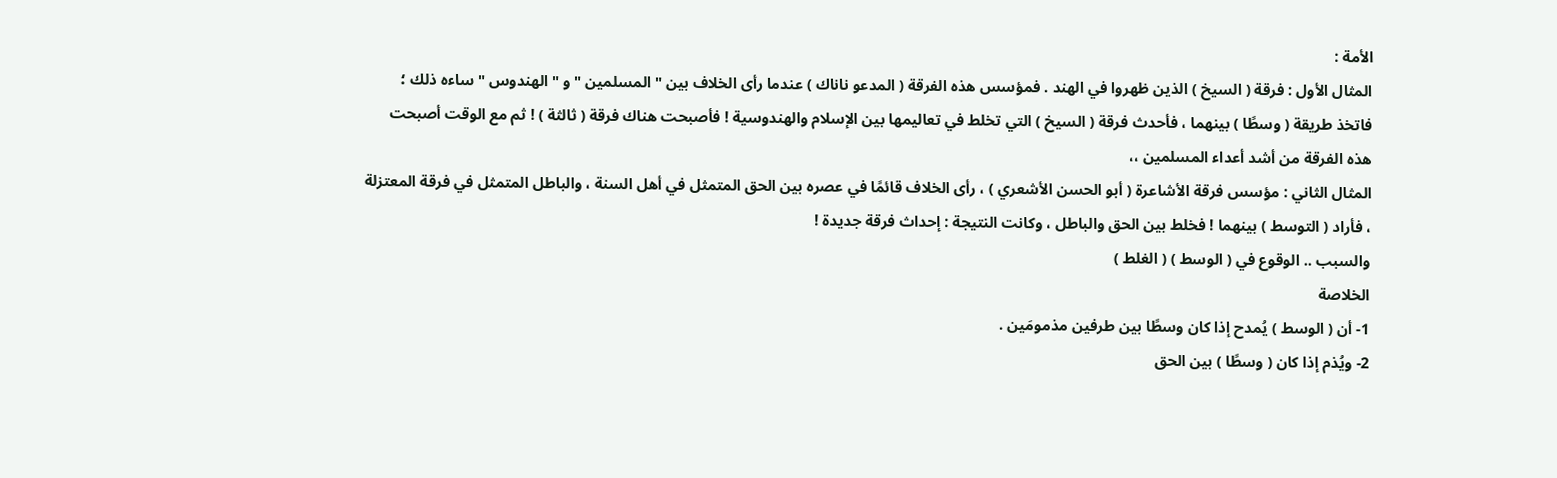الأمة :
المثال الأول : فرقة ( السيخ ) الذين ظهروا في الهند . فمؤسس هذه الفرقة ( المدعو ناناك ) عندما رأى الخلاف بين " المسلمين " و " الهندوس " ساءه ذلك ؛ فاتخذ طريقة ( وسطًا ) بينهما ، فأحدث فرقة ( السيخ ) التي تخلط في تعاليمها بين الإسلام والهندوسية ! فأصبحت هناك فرقة ( ثالثة ) ! ثم مع الوقت أصبحت هذه الفرقة من أشد أعداء المسلمين ،،
المثال الثاني : مؤسس فرقة الأشاعرة ( أبو الحسن الأشعري ) ، رأى الخلاف قائمًا في عصره بين الحق المتمثل في أهل السنة ، والباطل المتمثل في فرقة المعتزلة ، فأراد ( التوسط ) بينهما ! فخلط بين الحق والباطل ، وكانت النتيجة : إحداث فرقة جديدة !
والسبب .. الوقوع في ( الوسط ) ( الغلط )
الخلاصة
1- أن ( الوسط ) يُمدح إذا كان وسطًا بين طرفين مذمومَين .
2- ويُذم إذا كان ( وسطًا ) بين الحق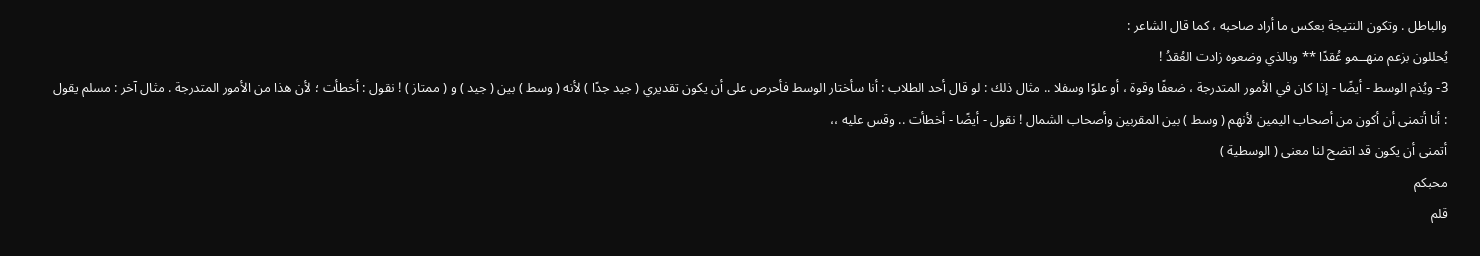والباطل . وتكون النتيجة بعكس ما أراد صاحبه ، كما قال الشاعر :
يُحللون بزعم منهــمو عُقدًا ** وبالذي وضعوه زادت العُقدُ !
3- ويُذم الوسط - أيضًا - إذا كان في الأمور المتدرجة ، ضعفًا وقوة ، أو علوًا وسفلا .. مثال ذلك : لو قال أحد الطلاب : أنا سأختار الوسط فأحرص على أن يكون تقديري ( جيد جدًا ) لأنه ( وسط ) بين ( جيد ) و ( ممتاز ) ! نقول : أخطأت ؛ لأن هذا من الأمور المتدرجة . مثال آخر : مسلم يقول : أنا أتمنى أن أكون من أصحاب اليمين لأنهم ( وسط ) بين المقربين وأصحاب الشمال ! نقول - أيضًا - أخطأت .. وقس عليه ،،
أتمنى أن يكون قد اتضح لنا معنى ( الوسطية )
محبكم
قلم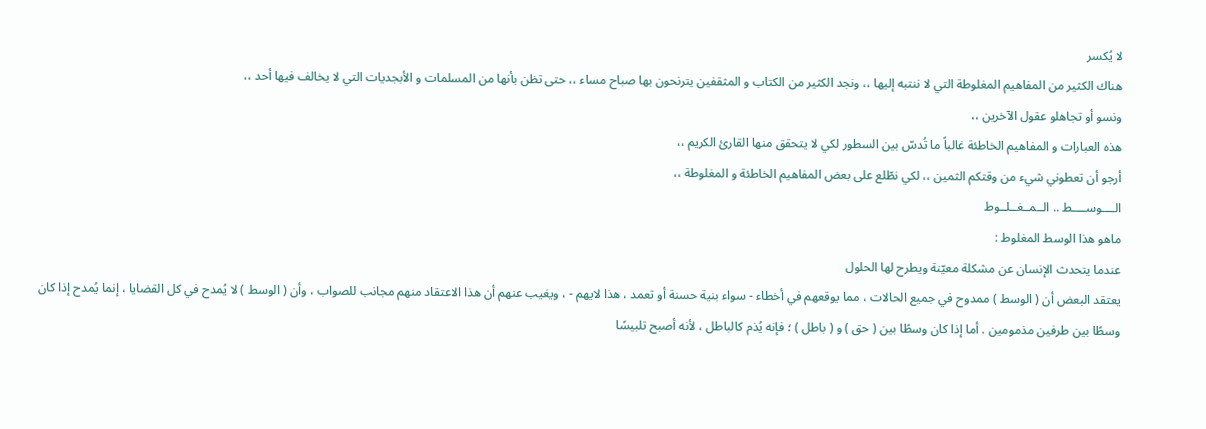لا يُكسر
هناك الكثير من المفاهيم المغلوطة التي لا ننتبه إليها ،، ونجد الكثير من الكتاب و المثقفين يترنحون بها صباح مساء ،، حتى تظن بأنها من المسلمات و الأبجديات التي لا يخالف فيها أحد ،،
ونسو أو تجاهلو عقول الآخرين ،،
هذه العبارات و المفاهيم الخاطئة غالباً ما تُدسّ بين السطور لكي لا يتحقق منها القارئ الكريم ،،
أرجو أن تعطوني شيء من وقتكم الثمين ،، لكي نطّلع على بعض المفاهيم الخاطئة و المغلوطة ،،
الــــوســــط .. الــمــغــلــوط
ماهو هذا الوسط المغلوط :
عندما يتحدث الإنسان عن مشكلة معيّنة ويطرح لها الحلول
يعتقد البعض أن ( الوسط ) ممدوح في جميع الحالات ، مما يوقعهم في أخطاء - سواء بنية حسنة أو تعمد ، هذا لايهم - ، ويغيب عنهم أن هذا الاعتقاد منهم مجانب للصواب ، وأن ( الوسط ) لا يُمدح في كل القضايا ، إنما يُمدح إذا كان وسطًا بين طرفين مذمومين . أما إذا كان وسطًا بين ( حق ) و ( باطل ) ؛ فإنه يُذم كالباطل ، لأنه أصبح تلبيسًا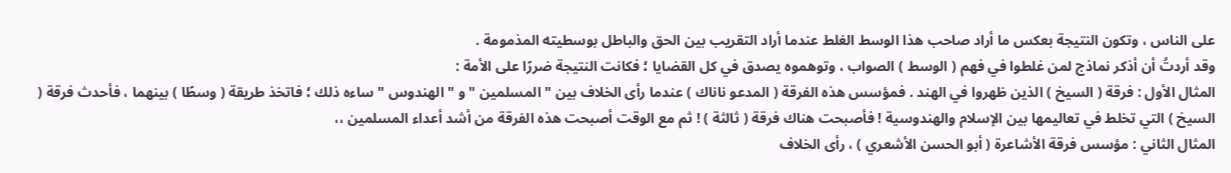على الناس ، وتكون النتيجة بعكس ما أراد صاحب هذا الوسط الغلط عندما أراد التقريب بين الحق والباطل بوسطيته المذمومة .
وقد أردتُ أن أذكر نماذج لمن غلطوا في فهم ( الوسط ) الصواب ، وتوهموه يصدق في كل القضايا ؛ فكانت النتيجة ضررًا على الأمة :
المثال الأول : فرقة ( السيخ ) الذين ظهروا في الهند . فمؤسس هذه الفرقة ( المدعو ناناك ) عندما رأى الخلاف بين " المسلمين " و " الهندوس " ساءه ذلك ؛ فاتخذ طريقة ( وسطًا ) بينهما ، فأحدث فرقة ( السيخ ) التي تخلط في تعاليمها بين الإسلام والهندوسية ! فأصبحت هناك فرقة ( ثالثة ) ! ثم مع الوقت أصبحت هذه الفرقة من أشد أعداء المسلمين ،،
المثال الثاني : مؤسس فرقة الأشاعرة ( أبو الحسن الأشعري ) ، رأى الخلاف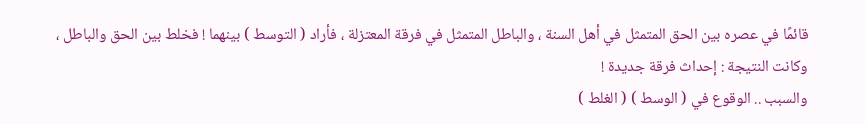قائمًا في عصره بين الحق المتمثل في أهل السنة ، والباطل المتمثل في فرقة المعتزلة ، فأراد ( التوسط ) بينهما ! فخلط بين الحق والباطل ، وكانت النتيجة : إحداث فرقة جديدة !
والسبب .. الوقوع في ( الوسط ) ( الغلط )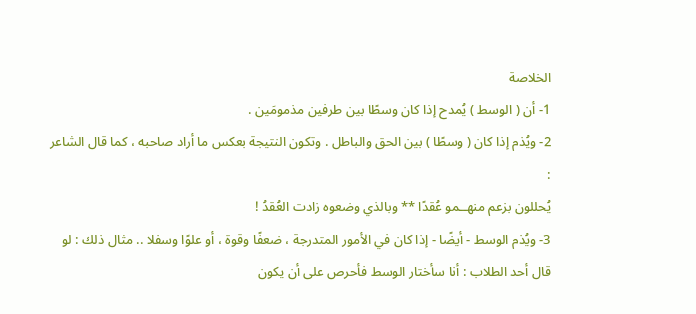الخلاصة
1- أن ( الوسط ) يُمدح إذا كان وسطًا بين طرفين مذمومَين .
2- ويُذم إذا كان ( وسطًا ) بين الحق والباطل . وتكون النتيجة بعكس ما أراد صاحبه ، كما قال الشاعر :
يُحللون بزعم منهــمو عُقدًا ** وبالذي وضعوه زادت العُقدُ !
3- ويُذم الوسط - أيضًا - إذا كان في الأمور المتدرجة ، ضعفًا وقوة ، أو علوًا وسفلا .. مثال ذلك : لو قال أحد الطلاب : أنا سأختار الوسط فأحرص على أن يكون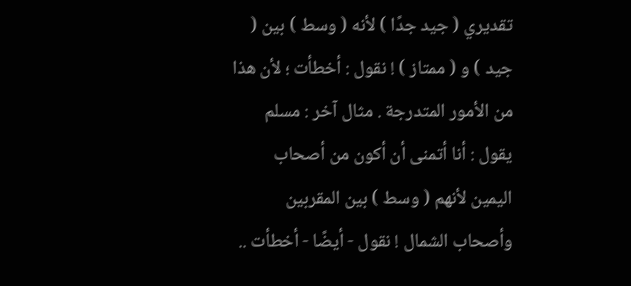تقديري ( جيد جدًا ) لأنه ( وسط ) بين ( جيد ) و ( ممتاز ) ! نقول : أخطأت ؛ لأن هذا من الأمور المتدرجة . مثال آخر : مسلم يقول : أنا أتمنى أن أكون من أصحاب اليمين لأنهم ( وسط ) بين المقربين وأصحاب الشمال ! نقول - أيضًا - أخطأت ..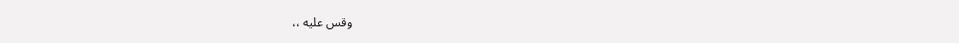وقس عليه ،،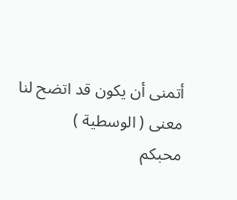أتمنى أن يكون قد اتضح لنا معنى ( الوسطية )
محبكم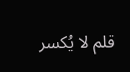قلم لا يُكسر